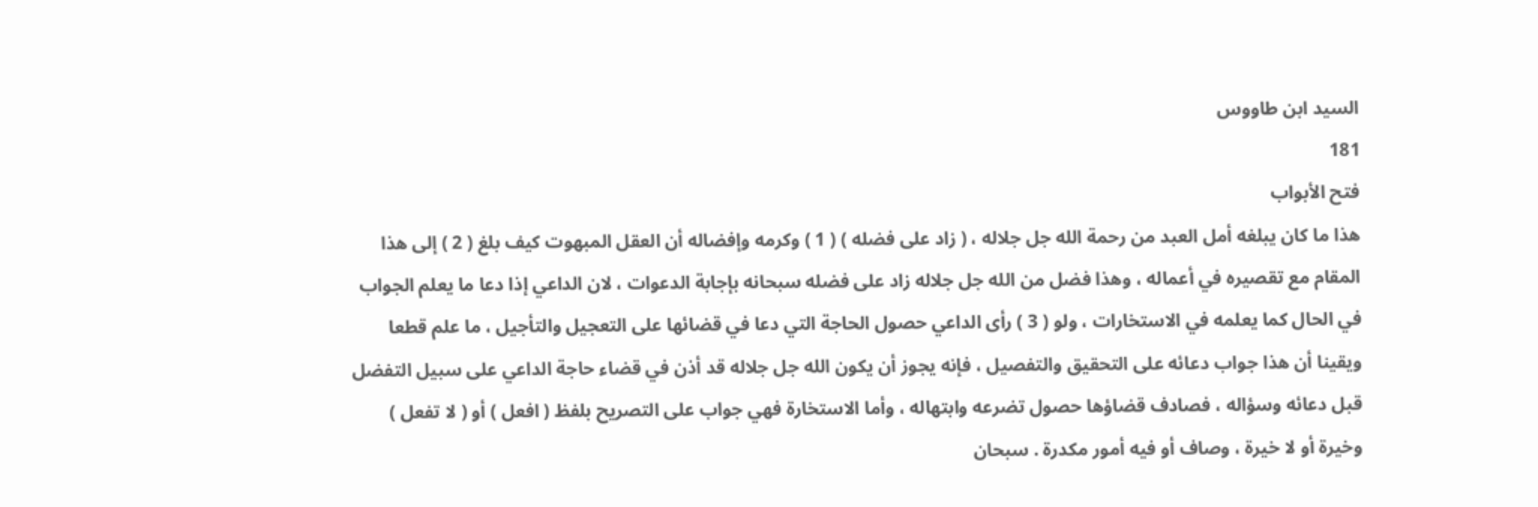السيد ابن طاووس
181
فتح الأبواب
هذا ما كان يبلغه أمل العبد من رحمة الله جل جلاله ، ( زاد على فضله ) ( 1 ) وكرمه وإفضاله أن العقل المبهوت كيف بلغ ( 2 ) إلى هذا المقام مع تقصيره في أعماله ، وهذا فضل من الله جل جلاله زاد على فضله سبحانه بإجابة الدعوات ، لان الداعي إذا دعا ما يعلم الجواب في الحال كما يعلمه في الاستخارات ، ولو ( 3 ) رأى الداعي حصول الحاجة التي دعا في قضائها على التعجيل والتأجيل ، ما علم قطعا ويقينا أن هذا جواب دعائه على التحقيق والتفصيل ، فإنه يجوز أن يكون الله جل جلاله قد أذن في قضاء حاجة الداعي على سبيل التفضل قبل دعائه وسؤاله ، فصادف قضاؤها حصول تضرعه وابتهاله ، وأما الاستخارة فهي جواب على التصريح بلفظ ( افعل ) أو ( لا تفعل ) وخيرة أو لا خيرة ، وصاف أو فيه أمور مكدرة . سبحان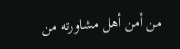من أمن أهل مشاورته من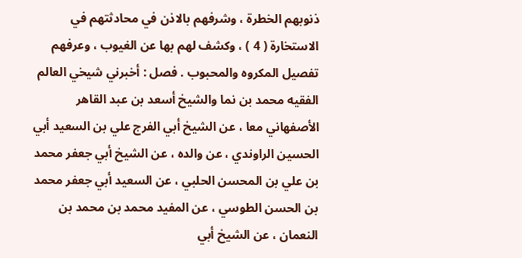ذنوبهم الخطرة ، وشرفهم بالاذن في محادثتهم في الاستخارة ( 4 ) ، وكشف لهم بها عن الغيوب ، وعرفهم تفصيل المكروه والمحبوب . فصل : أخبرني شيخي العالم الفقيه محمد بن نما والشيخ أسعد بن عبد القاهر الأصفهاني معا ، عن الشيخ أبي الفرج علي بن السعيد أبي الحسين الراوندي ، عن والده ، عن الشيخ أبي جعفر محمد بن علي بن المحسن الحلبي ، عن السعيد أبي جعفر محمد بن الحسن الطوسي ، عن المفيد محمد بن محمد بن النعمان ، عن الشيخ أبي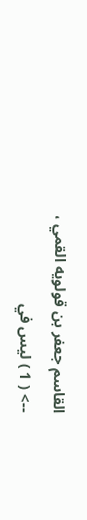القاسم جعفر بن قولويه القمي ،
--> ( 1 ) ليس في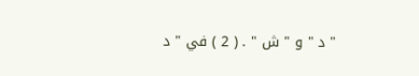" د " و " ش " . ( 2 ) في " د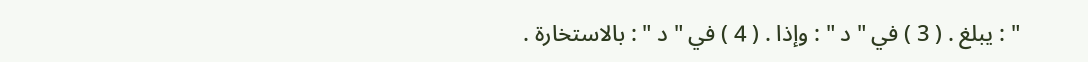" : يبلغ . ( 3 ) في " د " : وإذا . ( 4 ) في " د " : بالاستخارة .